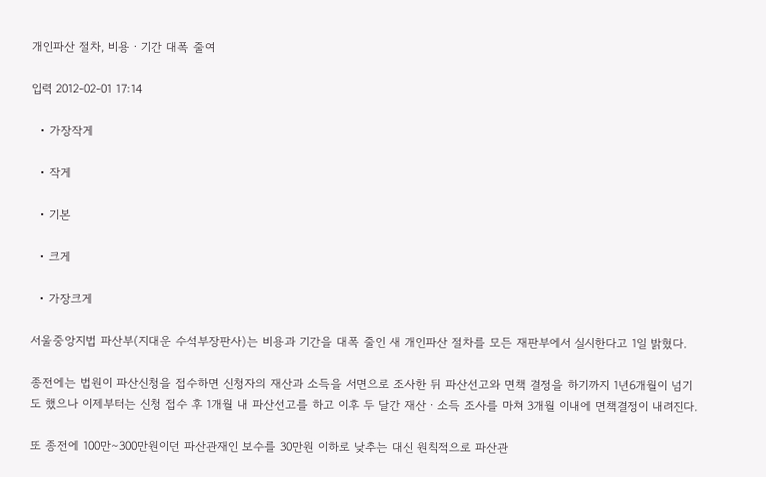개인파산 절차, 비용ㆍ기간 대폭 줄여

입력 2012-02-01 17:14

  • 가장작게

  • 작게

  • 기본

  • 크게

  • 가장크게

서울중앙지법 파산부(지대운 수석부장판사)는 비용과 기간을 대폭 줄인 새 개인파산 절차를 모든 재판부에서 실시한다고 1일 밝혔다.

종전에는 법원이 파산신청을 접수하면 신청자의 재산과 소득을 서면으로 조사한 뒤 파산선고와 면책 결정을 하기까지 1년6개월이 넘기도 했으나 이제부터는 신청 접수 후 1개월 내 파산선고를 하고 이후 두 달간 재산ㆍ소득 조사를 마쳐 3개월 이내에 면책결정이 내려진다.

또 종전에 100만∼300만원이던 파산관재인 보수를 30만원 이하로 낮추는 대신 원칙적으로 파산관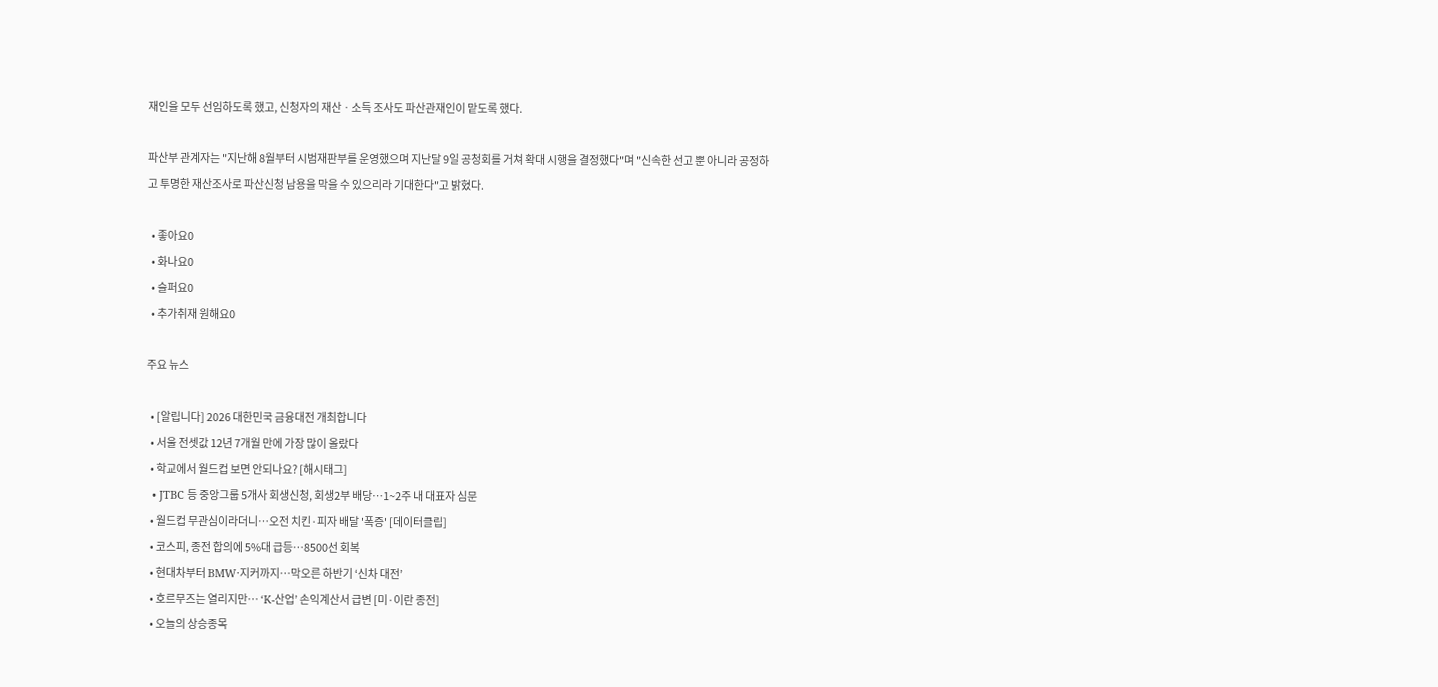재인을 모두 선임하도록 했고, 신청자의 재산ㆍ소득 조사도 파산관재인이 맡도록 했다.

파산부 관계자는 "지난해 8월부터 시범재판부를 운영했으며 지난달 9일 공청회를 거쳐 확대 시행을 결정했다"며 "신속한 선고 뿐 아니라 공정하고 투명한 재산조사로 파산신청 남용을 막을 수 있으리라 기대한다"고 밝혔다.

  • 좋아요0
  • 화나요0
  • 슬퍼요0
  • 추가취재 원해요0

주요 뉴스

  • [알립니다] 2026 대한민국 금융대전 개최합니다
  • 서울 전셋값 12년 7개월 만에 가장 많이 올랐다
  • 학교에서 월드컵 보면 안되나요? [해시태그]
  • JTBC 등 중앙그룹 5개사 회생신청, 회생2부 배당…1~2주 내 대표자 심문
  • 월드컵 무관심이라더니…오전 치킨·피자 배달 '폭증' [데이터클립]
  • 코스피, 종전 합의에 5%대 급등…8500선 회복
  • 현대차부터 BMW·지커까지…막오른 하반기 ‘신차 대전’
  • 호르무즈는 열리지만… ‘K-산업’ 손익계산서 급변 [미·이란 종전]
  • 오늘의 상승종목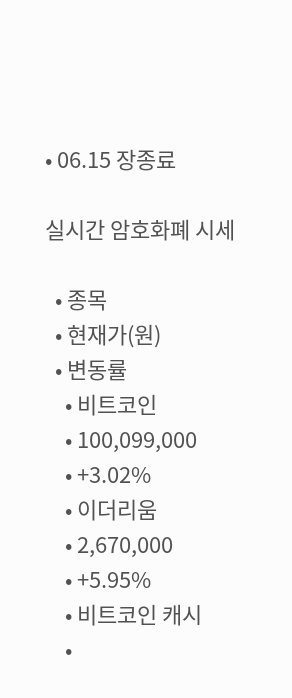• 06.15 장종료

실시간 암호화폐 시세

  • 종목
  • 현재가(원)
  • 변동률
    • 비트코인
    • 100,099,000
    • +3.02%
    • 이더리움
    • 2,670,000
    • +5.95%
    • 비트코인 캐시
    •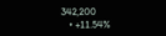342,200
    • +11.54%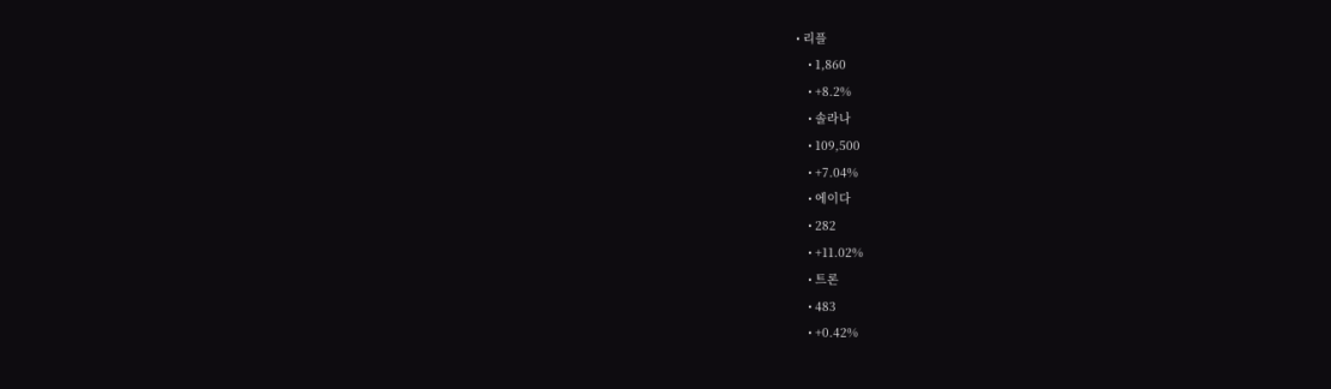• 리플
    • 1,860
    • +8.2%
    • 솔라나
    • 109,500
    • +7.04%
    • 에이다
    • 282
    • +11.02%
    • 트론
    • 483
    • +0.42%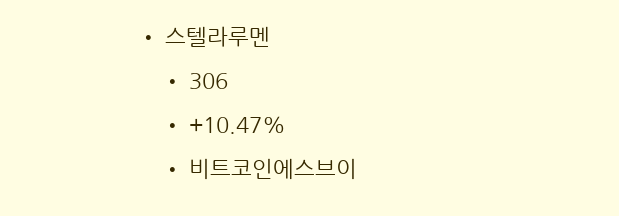• 스텔라루멘
    • 306
    • +10.47%
    • 비트코인에스브이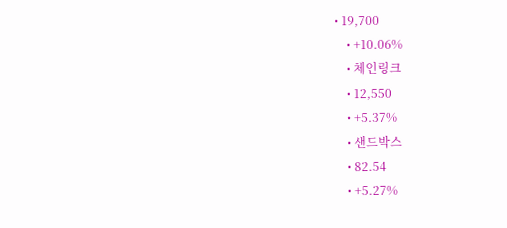• 19,700
    • +10.06%
    • 체인링크
    • 12,550
    • +5.37%
    • 샌드박스
    • 82.54
    • +5.27%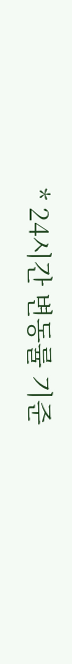* 24시간 변동률 기준